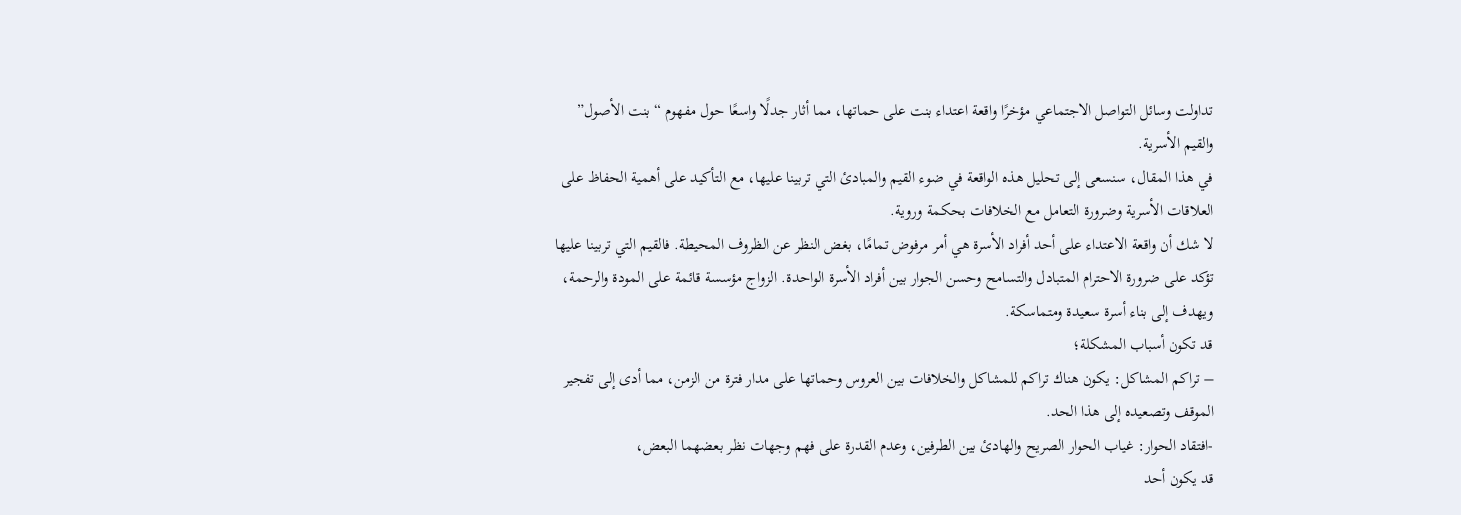تداولت وسائل التواصل الاجتماعي مؤخرًا واقعة اعتداء بنت على حماتها، مما أثار جدلًا واسعًا حول مفهوم “بنت الأصول” والقيم الأسرية.
في هذا المقال، سنسعى إلى تحليل هذه الواقعة في ضوء القيم والمبادئ التي تربينا عليها، مع التأكيد على أهمية الحفاظ على العلاقات الأسرية وضرورة التعامل مع الخلافات بحكمة وروية.
لا شك أن واقعة الاعتداء على أحد أفراد الأسرة هي أمر مرفوض تمامًا، بغض النظر عن الظروف المحيطة. فالقيم التي تربينا عليها تؤكد على ضرورة الاحترام المتبادل والتسامح وحسن الجوار بين أفراد الأسرة الواحدة. الزواج مؤسسة قائمة على المودة والرحمة، ويهدف إلى بناء أسرة سعيدة ومتماسكة.
قد تكون أسباب المشكلة؛
– تراكم المشاكل: يكون هناك تراكم للمشاكل والخلافات بين العروس وحماتها على مدار فترة من الزمن، مما أدى إلى تفجير الموقف وتصعيده إلى هذا الحد.
-افتقاد الحوار: غياب الحوار الصريح والهادئ بين الطرفين، وعدم القدرة على فهم وجهات نظر بعضهما البعض،
قد يكون أحد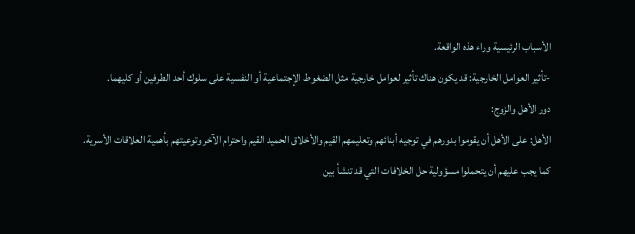الأسباب الرئيسية وراء هذه الواقعة.
-تأثير العوامل الخارجية: قد يكون هناك تأثير لعوامل خارجية مثل الضغوط الإجتماعية أو النفسية على سلوك أحد الطرفين أو كليهما.
دور الأهل والزوج:
الأهل: على الأهل أن يقوموا بدورهم في توجيه أبنائهم وتعليمهم القيم والأخلاق الحميد القيم واحترام الآخر وتوعيتهم بأهمية العلاقات الأسرية.
كما يجب عليهم أن يتحملوا مسؤولية حل الخلافات التي قد تنشأ بين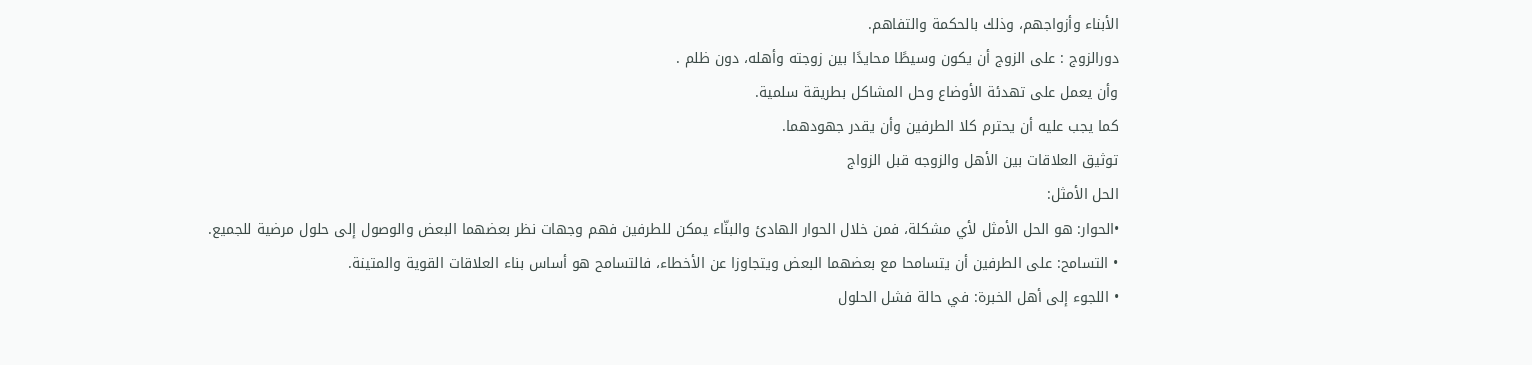الأبناء وأزواجهم، وذلك بالحكمة والتفاهم.
دورالزوج : على الزوج أن يكون وسيطًا محايدًا بين زوجته وأهله، دون ظلم .
وأن يعمل على تهدئة الأوضاع وحل المشاكل بطريقة سلمية.
كما يجب عليه أن يحترم كلا الطرفين وأن يقدر جهودهما.
توثيق العلاقات بين الأهل والزوجه قبل الزواج
الحل الأمثل:
•الحوار: هو الحل الأمثل لأي مشكلة، فمن خلال الحوار الهادئ والبنّاء يمكن للطرفين فهم وجهات نظر بعضهما البعض والوصول إلى حلول مرضية للجميع.
• التسامح: على الطرفين أن يتسامحا مع بعضهما البعض ويتجاوزا عن الأخطاء، فالتسامح هو أساس بناء العلاقات القوية والمتينة.
• اللجوء إلى أهل الخبرة: في حالة فشل الحلول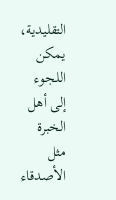التقليدية، يمكن اللجوء إلى أهل الخبرة مثل الأصدقاء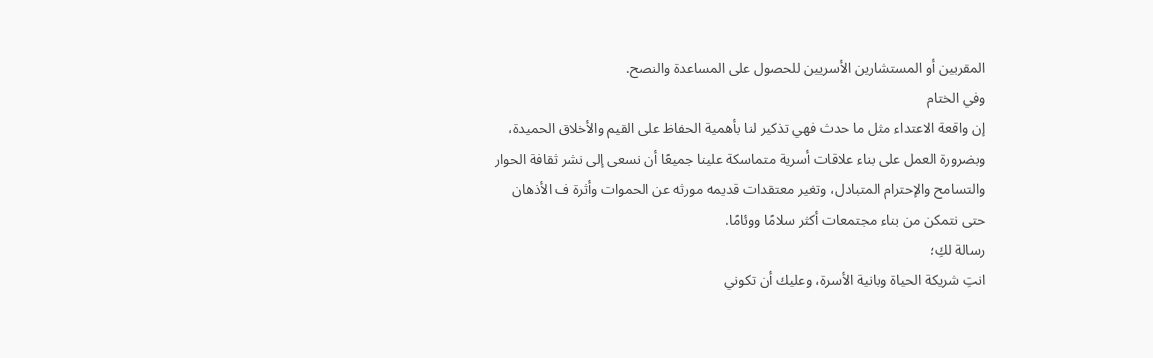المقربين أو المستشارين الأسريين للحصول على المساعدة والنصح.
وفي الختام
إن واقعة الاعتداء مثل ما حدث فهي تذكير لنا بأهمية الحفاظ على القيم والأخلاق الحميدة، وبضرورة العمل على بناء علاقات أسرية متماسكة علينا جميعًا أن نسعى إلى نشر ثقافة الحوار والتسامح والإحترام المتبادل، وتغير معتقدات قديمه مورثه عن الحموات وأثرة ف الأذهان
حتى نتمكن من بناء مجتمعات أكثر سلامًا ووئامًا.
رسالة لكِ؛
انتِ شريكة الحياة وبانية الأسرة، وعليك أن تكوني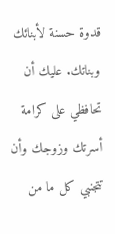قدوة حسنة لأبنائك وبناتك. عليك أن تحافظي على كرامة أسرتك وزوجك وأن تتجنبي كل ما من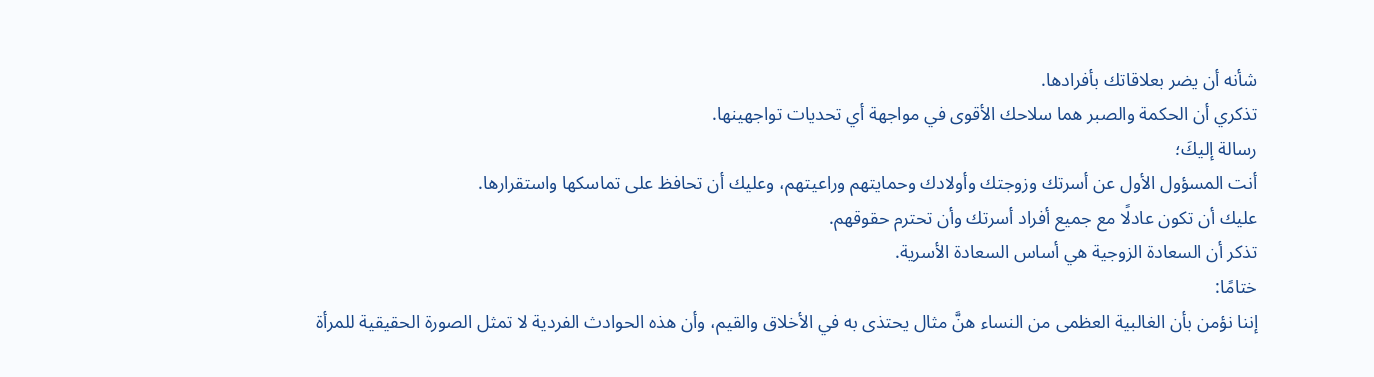شأنه أن يضر بعلاقاتك بأفرادها.
تذكري أن الحكمة والصبر هما سلاحك الأقوى في مواجهة أي تحديات تواجهينها.
رسالة إليكَ؛
أنت المسؤول الأول عن أسرتك وزوجتك وأولادك وحمايتهم وراعيتهم، وعليك أن تحافظ على تماسكها واستقرارها.
عليك أن تكون عادلًا مع جميع أفراد أسرتك وأن تحترم حقوقهم.
تذكر أن السعادة الزوجية هي أساس السعادة الأسرية.
ختامًا:
إننا نؤمن بأن الغالبية العظمى من النساء هنَّ مثال يحتذى به في الأخلاق والقيم، وأن هذه الحوادث الفردية لا تمثل الصورة الحقيقية للمرأة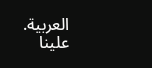العربية.
علينا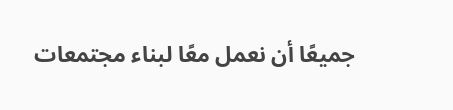جميعًا أن نعمل معًا لبناء مجتمعات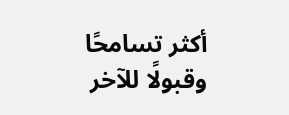أكثر تسامحًا وقبولًا للآخر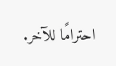احترامًا للآخر.